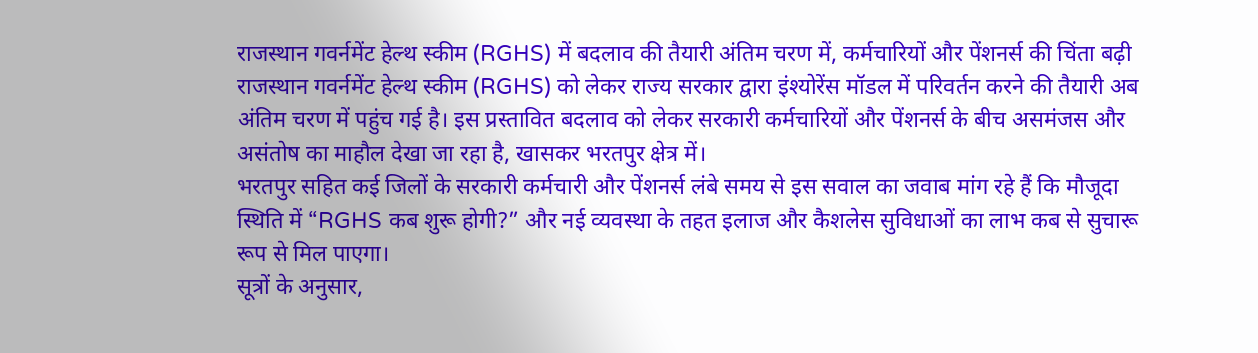राजस्थान गवर्नमेंट हेल्थ स्कीम (RGHS) में बदलाव की तैयारी अंतिम चरण में, कर्मचारियों और पेंशनर्स की चिंता बढ़ी
राजस्थान गवर्नमेंट हेल्थ स्कीम (RGHS) को लेकर राज्य सरकार द्वारा इंश्योरेंस मॉडल में परिवर्तन करने की तैयारी अब अंतिम चरण में पहुंच गई है। इस प्रस्तावित बदलाव को लेकर सरकारी कर्मचारियों और पेंशनर्स के बीच असमंजस और असंतोष का माहौल देखा जा रहा है, खासकर भरतपुर क्षेत्र में।
भरतपुर सहित कई जिलों के सरकारी कर्मचारी और पेंशनर्स लंबे समय से इस सवाल का जवाब मांग रहे हैं कि मौजूदा स्थिति में “RGHS कब शुरू होगी?” और नई व्यवस्था के तहत इलाज और कैशलेस सुविधाओं का लाभ कब से सुचारू रूप से मिल पाएगा।
सूत्रों के अनुसार,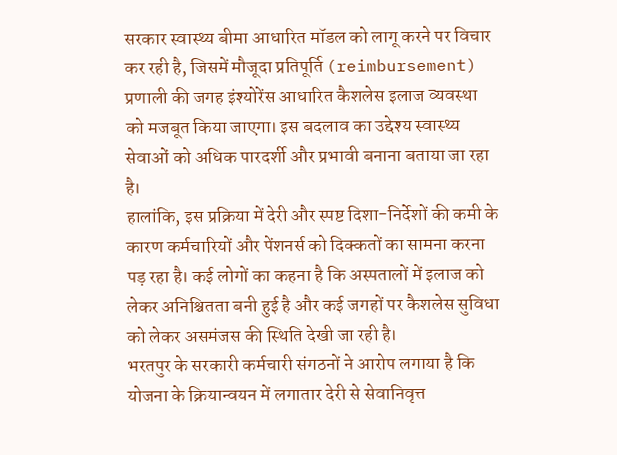सरकार स्वास्थ्य बीमा आधारित मॉडल को लागू करने पर विचार कर रही है, जिसमें मौजूदा प्रतिपूर्ति (reimbursement) प्रणाली की जगह इंश्योरेंस आधारित कैशलेस इलाज व्यवस्था को मजबूत किया जाएगा। इस बदलाव का उद्देश्य स्वास्थ्य सेवाओं को अधिक पारदर्शी और प्रभावी बनाना बताया जा रहा है।
हालांकि, इस प्रक्रिया में देरी और स्पष्ट दिशा-निर्देशों की कमी के कारण कर्मचारियों और पेंशनर्स को दिक्कतों का सामना करना पड़ रहा है। कई लोगों का कहना है कि अस्पतालों में इलाज को लेकर अनिश्चितता बनी हुई है और कई जगहों पर कैशलेस सुविधा को लेकर असमंजस की स्थिति देखी जा रही है।
भरतपुर के सरकारी कर्मचारी संगठनों ने आरोप लगाया है कि योजना के क्रियान्वयन में लगातार देरी से सेवानिवृत्त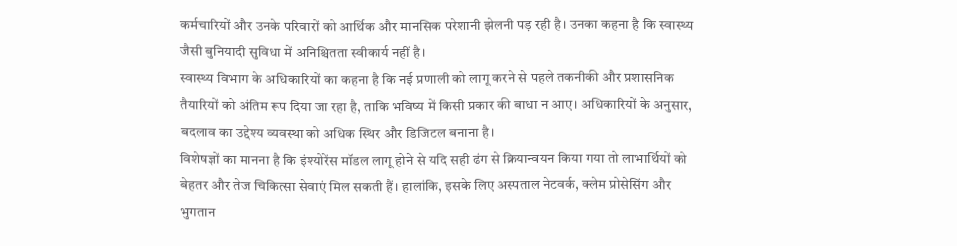कर्मचारियों और उनके परिवारों को आर्थिक और मानसिक परेशानी झेलनी पड़ रही है। उनका कहना है कि स्वास्थ्य जैसी बुनियादी सुविधा में अनिश्चितता स्वीकार्य नहीं है।
स्वास्थ्य विभाग के अधिकारियों का कहना है कि नई प्रणाली को लागू करने से पहले तकनीकी और प्रशासनिक तैयारियों को अंतिम रूप दिया जा रहा है, ताकि भविष्य में किसी प्रकार की बाधा न आए। अधिकारियों के अनुसार, बदलाव का उद्देश्य व्यवस्था को अधिक स्थिर और डिजिटल बनाना है।
विशेषज्ञों का मानना है कि इंश्योरेंस मॉडल लागू होने से यदि सही ढंग से क्रियान्वयन किया गया तो लाभार्थियों को बेहतर और तेज चिकित्सा सेवाएं मिल सकती हैं। हालांकि, इसके लिए अस्पताल नेटवर्क, क्लेम प्रोसेसिंग और भुगतान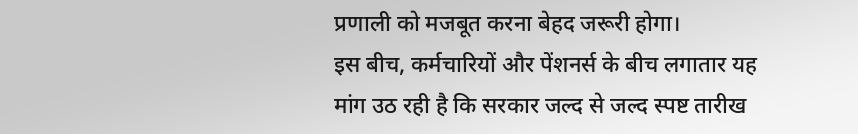प्रणाली को मजबूत करना बेहद जरूरी होगा।
इस बीच, कर्मचारियों और पेंशनर्स के बीच लगातार यह मांग उठ रही है कि सरकार जल्द से जल्द स्पष्ट तारीख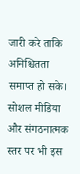जारी करे ताकि अनिश्चितता समाप्त हो सके। सोशल मीडिया और संगठनात्मक स्तर पर भी इस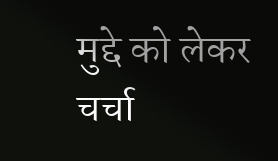मुद्दे को लेकर चर्चा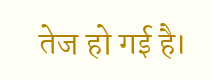तेज हो गई है।